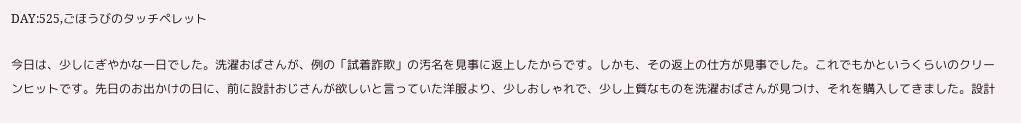DAY:525,ごほうびのタッチペレット

今日は、少しにぎやかな一日でした。洗濯おばさんが、例の「試着詐欺」の汚名を見事に返上したからです。しかも、その返上の仕方が見事でした。これでもかというくらいのクリーンヒットです。先日のお出かけの日に、前に設計おじさんが欲しいと言っていた洋服より、少しおしゃれで、少し上質なものを洗濯おばさんが見つけ、それを購入してきました。設計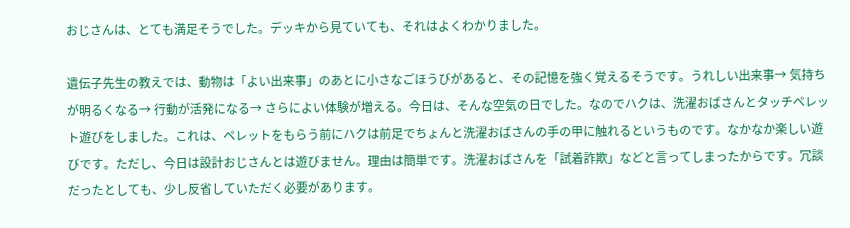おじさんは、とても満足そうでした。デッキから見ていても、それはよくわかりました。

遺伝子先生の教えでは、動物は「よい出来事」のあとに小さなごほうびがあると、その記憶を強く覚えるそうです。うれしい出来事→ 気持ちが明るくなる→ 行動が活発になる→ さらによい体験が増える。今日は、そんな空気の日でした。なのでハクは、洗濯おばさんとタッチペレット遊びをしました。これは、ペレットをもらう前にハクは前足でちょんと洗濯おばさんの手の甲に触れるというものです。なかなか楽しい遊びです。ただし、今日は設計おじさんとは遊びません。理由は簡単です。洗濯おばさんを「試着詐欺」などと言ってしまったからです。冗談だったとしても、少し反省していただく必要があります。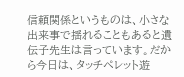信頼関係というものは、小さな出来事で揺れることもあると遺伝子先生は言っています。だから今日は、タッチペレット遊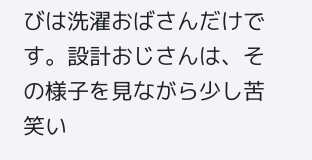びは洗濯おばさんだけです。設計おじさんは、その様子を見ながら少し苦笑い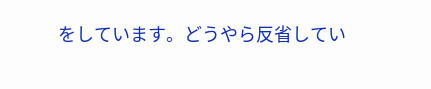をしています。どうやら反省してい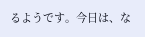るようです。今日は、な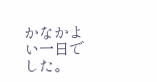かなかよい一日でした。